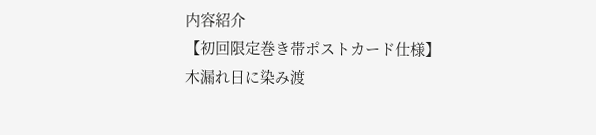内容紹介
【初回限定巻き帯ポストカード仕様】
木漏れ日に染み渡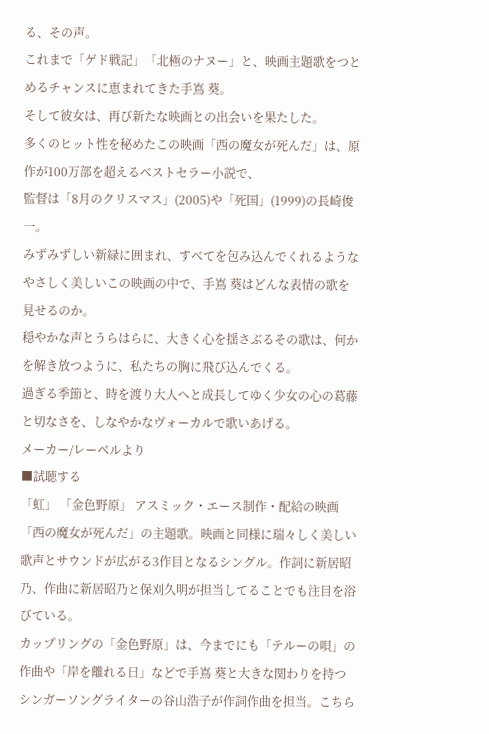る、その声。
これまで「ゲド戦記」「北極のナヌー」と、映画主題歌をつとめるチャンスに恵まれてきた手嶌 葵。
そして彼女は、再び新たな映画との出会いを果たした。
多くのヒット性を秘めたこの映画「西の魔女が死んだ」は、原作が100万部を超えるベストセラー小説で、
監督は「8月のクリスマス」(2005)や「死国」(1999)の長崎俊一。
みずみずしい新緑に囲まれ、すべてを包み込んでくれるようなやさしく美しいこの映画の中で、手嶌 葵はどんな表情の歌を見せるのか。
穏やかな声とうらはらに、大きく心を揺さぶるその歌は、何かを解き放つように、私たちの胸に飛び込んでくる。
過ぎる季節と、時を渡り大人へと成長してゆく少女の心の葛藤と切なさを、しなやかなヴォーカルで歌いあげる。
メーカー/レーベルより
■試聴する
「虹」 「金色野原」 アスミック・エース制作・配給の映画「西の魔女が死んだ」の主題歌。映画と同様に瑞々しく美しい歌声とサウンドが広がる3作目となるシングル。作詞に新居昭乃、作曲に新居昭乃と保刈久明が担当してることでも注目を浴びている。
カップリングの「金色野原」は、今までにも「テルーの唄」の作曲や「岸を離れる日」などで手嶌 葵と大きな関わりを持つシンガーソングライターの谷山浩子が作詞作曲を担当。こちら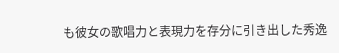も彼女の歌唱力と表現力を存分に引き出した秀逸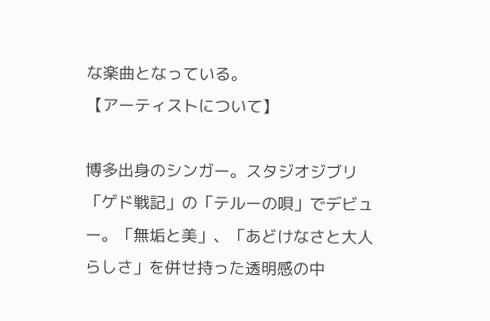な楽曲となっている。
【アーティストについて】

博多出身のシンガー。スタジオジブリ「ゲド戦記」の「テルーの唄」でデビュー。「無垢と美」、「あどけなさと大人らしさ」を併せ持った透明感の中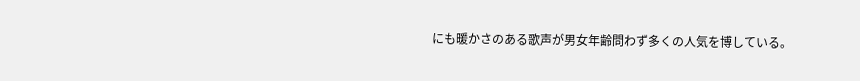にも暖かさのある歌声が男女年齢問わず多くの人気を博している。